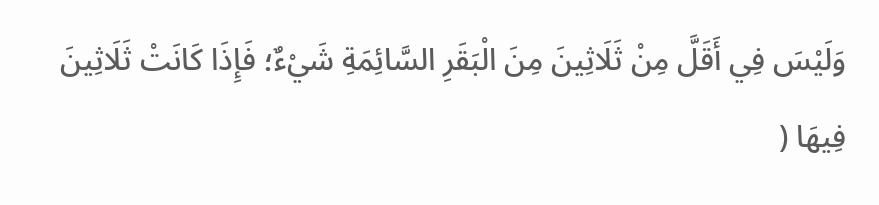وَلَيْسَ فِي أَقَلَّ مِنْ ثَلَاثِينَ مِنَ الْبَقَرِ السَّائِمَةِ شَيْءٌ؛ فَإِذَا كَانَتْ ثَلَاثِينَ فِيهَا (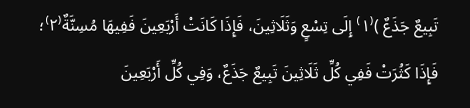تَبِيعٌ جَذَعٌ )⁽١⁾ إِلَى تِسْعٍ وَثَلَاثِينَ، فَإِذَا كَانَتْ أَرْبَعِينَ فَفِيهَا مُسِنَّةٌ⁽٢⁾؛ فَإِذَا كَثُرَتْ فَفِي كُلِّ ثَلَاثِينَ تَبِيعٌ جَذَعٌ، وَفِي كُلِّ أَرْبَعِينَ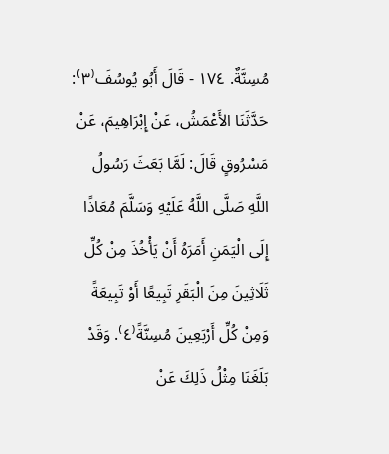مُسِنَّةٌ. ١٧٤ - قَالَ أَبُو يُوسُفَ⁽٣⁾: حَدَّثَنَا الأَعْمَشُ، عَنْ إِبْرَاهِيمَ، عَنْ مَسْرُوقٍ قَالَ: لَمَّا بَعَثَ رَسُولُ اللَّهِ صَلَّى اللَّهُ عَلَيْهِ وَسَلَّمَ مُعَاذًا إِلَى الْيَمَنِ أَمَرَهُ أَنْ يَأْخُذَ مِنْ كُلِّ ثَلَاثِينَ مِنَ الْبَقَرِ تَبِيعًا أَوْ تَبِيعَةً وَمِنْ كُلِّ أَرْبَعِينَ مُسِنَّةً⁽٤⁾. وَقَدْ بَلَغَنَا مِثْلُ ذَلِكَ عَنْ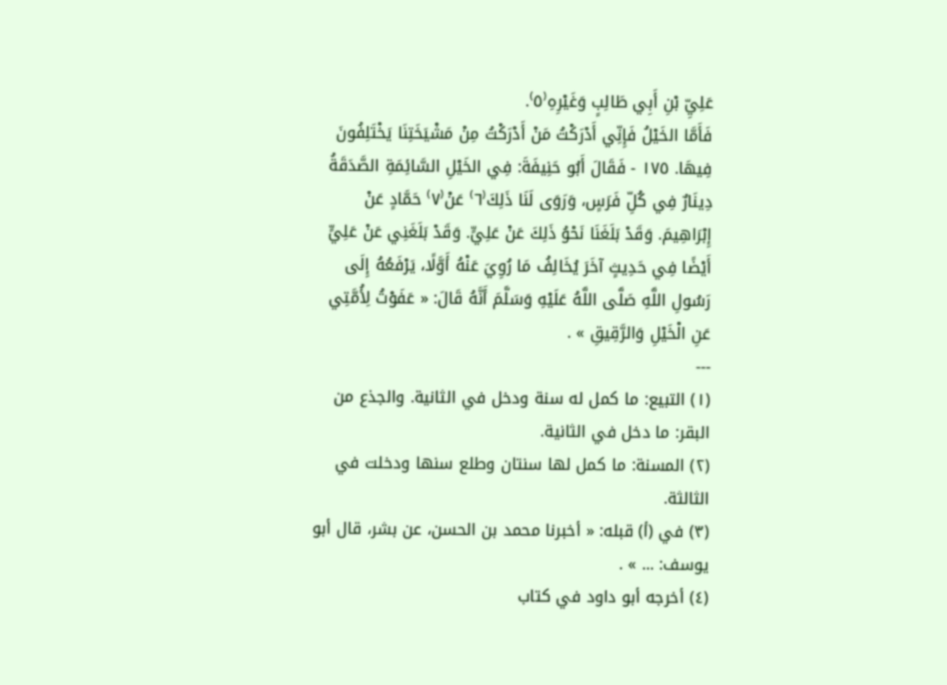عَلِيِّ بْنِ أَبِي طَالِبٍ وَغَيْرِهِ⁽٥⁾.
فَأَمَّا الخَيْلُ فَإِنِّي أَدْرَكْتُ مَنْ أَدْرَكْتُ مِنْ مَشْيَخَتِنَا يَخْتَلِفُونَ فِيهَا. ١٧٥ - فَقَالَ أَبُو حَنِيفَةَ: فِي الخَيْلِ السَّائِمَةِ الصَّدَقَةُ دِينَارٌ فِي كُلِّ فَرَسٍ، وَرَوَى لَنَا ذَلِكَ⁽٦⁾ عَنْ⁽٧⁾ حَمَّادٍ عَنْ إِبْرَاهِيمَ. وَقَدْ بَلَغَنَا نَحْوُ ذَلِكَ عَنْ عَلِيٍّ. وَقَدْ بَلَغَنِي عَنْ عَلِيٍّ أَيْضًا فِي حَدِيثٍ آخَرَ يُخَالِفُ مَا رُوِيَ عَنْهُ أَوَّلًا، يَرْفَعُهُ إِلَى رَسُولِ اللَّهِ صَلَّى اللَّهُ عَلَيْهِ وَسَلَّمَ أَنَّهُ قَالَ: « عَفَوْتُ لِأُمَّتِي عَنِ الْخَيْلِ وَالرَّقِيقِ » .
---
(١) التبيع: ما كمل له سنة ودخل في الثانية. والجذع من البقر: ما دخل في الثانية.
(٢) المسنة: ما كمل لها سنتان وطلع سنها ودخلت في الثالثة.
(٣) في (أ) قبله: « أخبرنا محمد بن الحسن، عن بشر، قال أبو يوسف: ... » .
(٤) أخرجه أبو داود في كتاب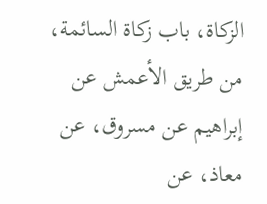الزكاة، باب زكاة السائمة، من طريق الأعمش عن إبراهيم عن مسروق، عن معاذ، عن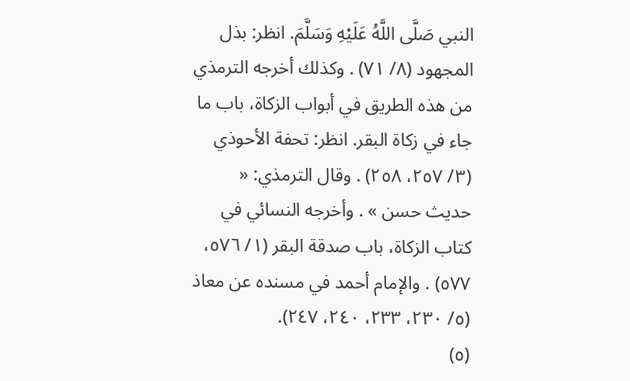النبي صَلَّى اللَّهُ عَلَيْهِ وَسَلَّمَ. انظر: بذل المجهود (٨/ ٧١) . وكذلك أخرجه الترمذي من هذه الطريق في أبواب الزكاة، باب ما جاء في زكاة البقر. انظر: تحفة الأحوذي (٣/ ٢٥٧، ٢٥٨) . وقال الترمذي: « حديث حسن » . وأخرجه النسائي في كتاب الزكاة، باب صدقة البقر (١/ ٥٧٦، ٥٧٧) . والإمام أحمد في مسنده عن معاذ (٥/ ٢٣٠، ٢٣٣، ٢٤٠، ٢٤٧).
(٥)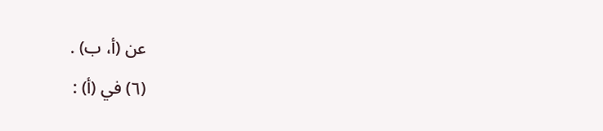عن (أ، ب) .
(٦) في (أ) :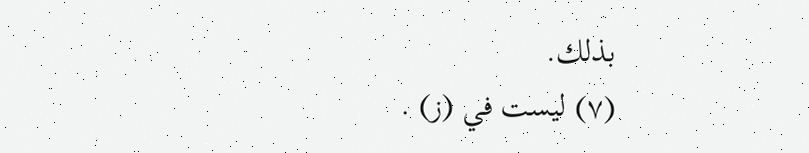بذلك.
(٧) ليست في (ز) .